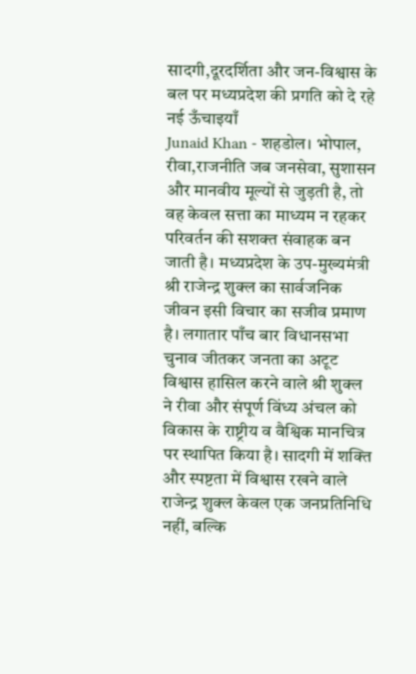सादगी,दूरदर्शिता और जन-विश्वास के बल पर मध्यप्रदेश की प्रगति को दे रहे नई ऊँचाइयाँ
Junaid Khan - शहडोल। भोपाल, रीवा,राजनीति जब जनसेवा, सुशासन और मानवीय मूल्यों से जुड़ती है, तो वह केवल सत्ता का माध्यम न रहकर परिवर्तन की सशक्त संवाहक बन जाती है। मध्यप्रदेश के उप-मुख्यमंत्री श्री राजेन्द्र शुक्ल का सार्वजनिक जीवन इसी विचार का सजीव प्रमाण है। लगातार पाँच बार विधानसभा चुनाव जीतकर जनता का अटूट विश्वास हासिल करने वाले श्री शुक्ल ने रीवा और संपूर्ण विंध्य अंचल को विकास के राष्ट्रीय व वैश्विक मानचित्र पर स्थापित किया है। सादगी में शक्ति और स्पष्टता में विश्वास रखने वाले राजेन्द्र शुक्ल केवल एक जनप्रतिनिधि नहीं, बल्कि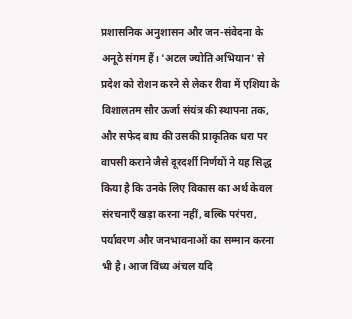प्रशासनिक अनुशासन और जन-संवेदना के अनूठे संगम हैं। 'अटल ज्योति अभियान' से प्रदेश को रोशन करने से लेकर रीवा में एशिया के विशालतम सौर ऊर्जा संयंत्र की स्थापना तक, और सफेद बाघ की उसकी प्राकृतिक धरा पर वापसी कराने जैसे दूरदर्शी निर्णयों ने यह सिद्ध किया है कि उनके लिए विकास का अर्थ केवल संरचनाएँ खड़ा करना नहीं, बल्कि परंपरा, पर्यावरण और जनभावनाओं का सम्मान करना भी है। आज विंध्य अंचल यदि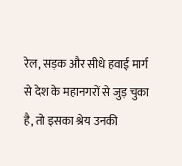रेल, सड़क और सीधे हवाई मार्ग से देश के महानगरों से जुड़ चुका है, तो इसका श्रेय उनकी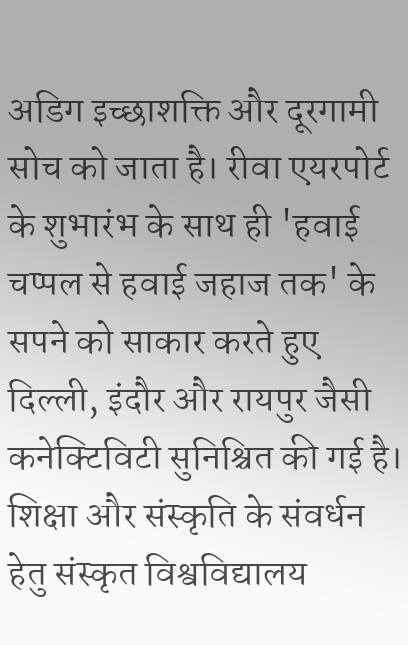अडिग इच्छाशक्ति और दूरगामी सोच को जाता है। रीवा एयरपोर्ट के शुभारंभ के साथ ही 'हवाई चप्पल से हवाई जहाज तक' के सपने को साकार करते हुए दिल्ली, इंदौर और रायपुर जैसी कनेक्टिविटी सुनिश्चित की गई है। शिक्षा और संस्कृति के संवर्धन हेतु संस्कृत विश्वविद्यालय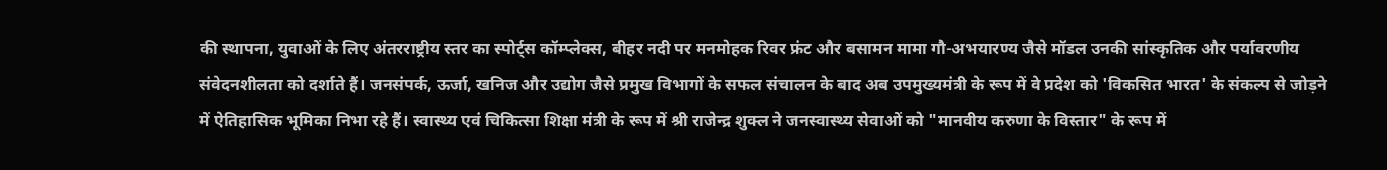की स्थापना, युवाओं के लिए अंतरराष्ट्रीय स्तर का स्पोर्ट्स कॉम्प्लेक्स, बीहर नदी पर मनमोहक रिवर फ्रंट और बसामन मामा गौ-अभयारण्य जैसे मॉडल उनकी सांस्कृतिक और पर्यावरणीय संवेदनशीलता को दर्शाते हैं। जनसंपर्क, ऊर्जा, खनिज और उद्योग जैसे प्रमुख विभागों के सफल संचालन के बाद अब उपमुख्यमंत्री के रूप में वे प्रदेश को 'विकसित भारत' के संकल्प से जोड़ने में ऐतिहासिक भूमिका निभा रहे हैं। स्वास्थ्य एवं चिकित्सा शिक्षा मंत्री के रूप में श्री राजेन्द्र शुक्ल ने जनस्वास्थ्य सेवाओं को "मानवीय करुणा के विस्तार" के रूप में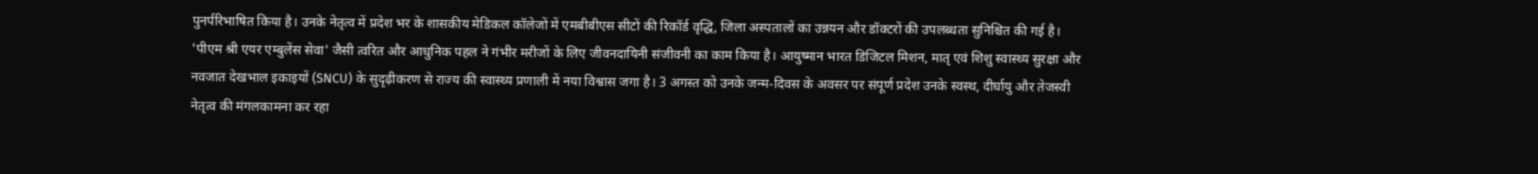पुनर्परिभाषित किया है। उनके नेतृत्व में प्रदेश भर के शासकीय मेडिकल कॉलेजों में एमबीबीएस सीटों की रिकॉर्ड वृद्धि, जिला अस्पतालों का उन्नयन और डॉक्टरों की उपलब्धता सुनिश्चित की गई है। 'पीएम श्री एयर एम्बुलेंस सेवा' जैसी त्वरित और आधुनिक पहल ने गंभीर मरीजों के लिए जीवनदायिनी संजीवनी का काम किया है। आयुष्मान भारत डिजिटल मिशन, मातृ एवं शिशु स्वास्थ्य सुरक्षा और नवजात देखभाल इकाइयों (SNCU) के सुदृढ़ीकरण से राज्य की स्वास्थ्य प्रणाली में नया विश्वास जगा है। 3 अगस्त को उनके जन्म-दिवस के अवसर पर संपूर्ण प्रदेश उनके स्वस्थ, दीर्घायु और तेजस्वी नेतृत्व की मंगलकामना कर रहा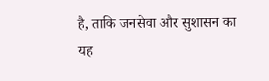है, ताकि जनसेवा और सुशासन का यह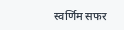स्वर्णिम सफर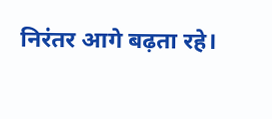निरंतर आगे बढ़ता रहे।